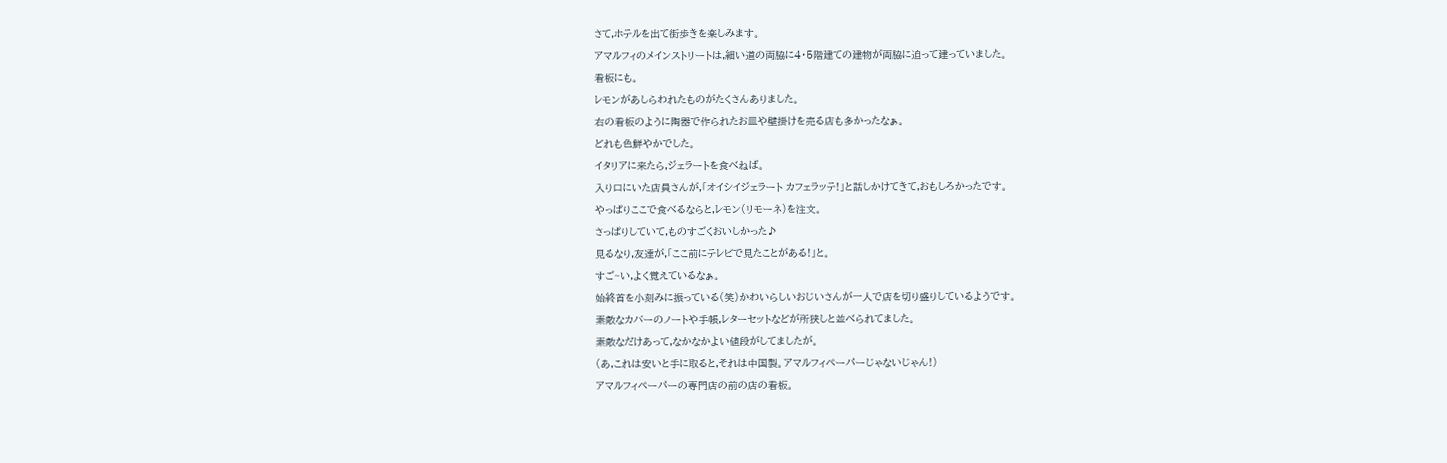さて,ホテルを出て街歩きを楽しみます。
アマルフィのメインストリートは,細い道の両脇に4・5階建ての建物が両脇に迫って建っていました。
看板にも。
レモンがあしらわれたものがたくさんありました。
右の看板のように陶器で作られたお皿や壁掛けを売る店も多かったなぁ。
どれも色鮮やかでした。
イタリアに来たら,ジェラートを食べねば。
入り口にいた店員さんが,「オイシイジェラート カフェラッテ!」と話しかけてきて,おもしろかったです。
やっぱりここで食べるならと,レモン(リモーネ)を注文。
さっぱりしていて,ものすごくおいしかった♪
見るなり,友達が,「ここ前にテレビで見たことがある!」と。
すご~い,よく覚えているなぁ。
始終首を小刻みに振っている(笑)かわいらしいおじいさんが一人で店を切り盛りしているようです。
素敵なカバーのノートや手帳,レターセットなどが所狭しと並べられてました。
素敵なだけあって,なかなかよい値段がしてましたが。
(あ,これは安いと手に取ると,それは中国製。アマルフィペーパーじゃないじゃん!)
アマルフィペーパーの専門店の前の店の看板。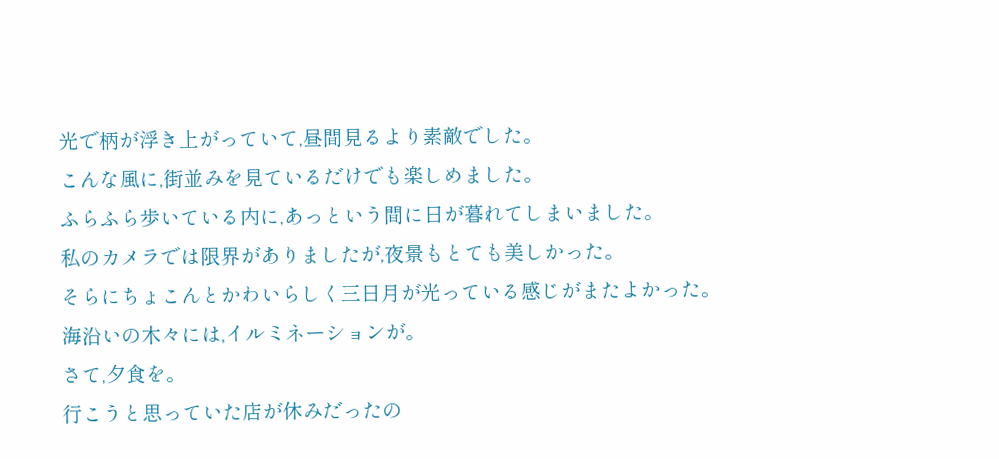光で柄が浮き上がっていて,昼間見るより素敵でした。
こんな風に,街並みを見ているだけでも楽しめました。
ふらふら歩いている内に,あっという間に日が暮れてしまいました。
私のカメラでは限界がありましたが,夜景もとても美しかった。
そらにちょこんとかわいらしく三日月が光っている感じがまたよかった。
海沿いの木々には,イルミネーションが。
さて,夕食を。
行こうと思っていた店が休みだったの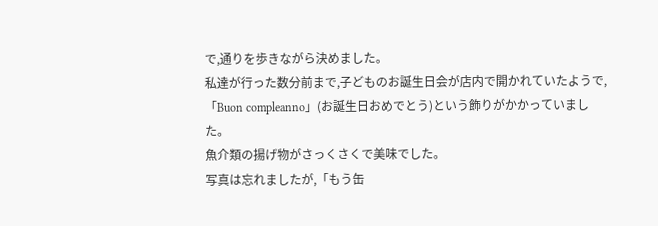で,通りを歩きながら決めました。
私達が行った数分前まで,子どものお誕生日会が店内で開かれていたようで,
「Buon compleanno」(お誕生日おめでとう)という飾りがかかっていました。
魚介類の揚げ物がさっくさくで美味でした。
写真は忘れましたが,「もう缶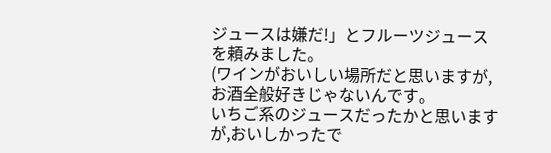ジュースは嫌だ!」とフルーツジュースを頼みました。
(ワインがおいしい場所だと思いますが,お酒全般好きじゃないんです。
いちご系のジュースだったかと思いますが,おいしかったで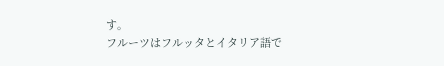す。
フルーツはフルッタとイタリア語で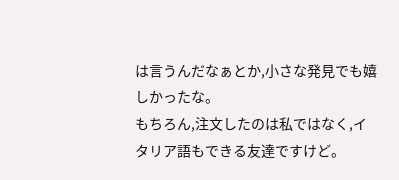は言うんだなぁとか,小さな発見でも嬉しかったな。
もちろん,注文したのは私ではなく,イタリア語もできる友達ですけど。